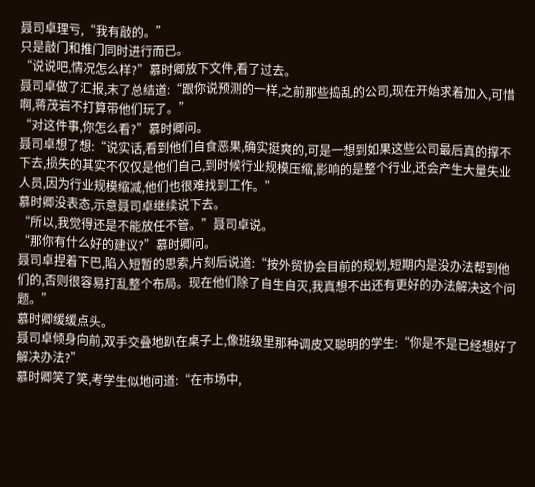聂司卓理亏,“我有敲的。”
只是敲门和推门同时进行而已。
“说说吧,情况怎么样?”慕时卿放下文件,看了过去。
聂司卓做了汇报,末了总结道:“跟你说预测的一样,之前那些捣乱的公司,现在开始求着加入,可惜啊,蒋茂岩不打算带他们玩了。”
“对这件事,你怎么看?”慕时卿问。
聂司卓想了想:“说实话,看到他们自食恶果,确实挺爽的,可是一想到如果这些公司最后真的撑不下去,损失的其实不仅仅是他们自己,到时候行业规模压缩,影响的是整个行业,还会产生大量失业人员,因为行业规模缩减,他们也很难找到工作。”
慕时卿没表态,示意聂司卓继续说下去。
“所以,我觉得还是不能放任不管。”聂司卓说。
“那你有什么好的建议?”慕时卿问。
聂司卓捏着下巴,陷入短暂的思索,片刻后说道:“按外贸协会目前的规划,短期内是没办法帮到他们的,否则很容易打乱整个布局。现在他们除了自生自灭,我真想不出还有更好的办法解决这个问题。”
慕时卿缓缓点头。
聂司卓倾身向前,双手交叠地趴在桌子上,像班级里那种调皮又聪明的学生:“你是不是已经想好了解决办法?”
慕时卿笑了笑,考学生似地问道:“在市场中,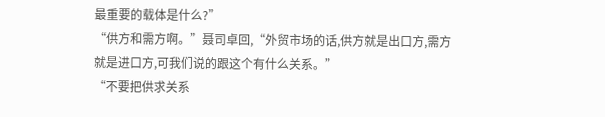最重要的载体是什么?”
“供方和需方啊。”聂司卓回,“外贸市场的话,供方就是出口方,需方就是进口方,可我们说的跟这个有什么关系。”
“不要把供求关系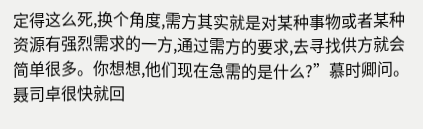定得这么死,换个角度,需方其实就是对某种事物或者某种资源有强烈需求的一方,通过需方的要求,去寻找供方就会简单很多。你想想,他们现在急需的是什么?”慕时卿问。
聂司卓很快就回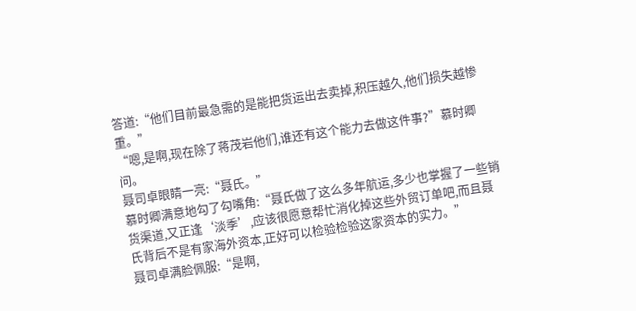答道:“他们目前最急需的是能把货运出去卖掉,积压越久,他们损失越惨重。”
“嗯,是啊,现在除了蒋茂岩他们,谁还有这个能力去做这件事?”慕时卿问。
聂司卓眼睛一亮:“聂氏。”
慕时卿满意地勾了勾嘴角:“聂氏做了这么多年航运,多少也掌握了一些销货渠道,又正逢‘淡季’,应该很愿意帮忙消化掉这些外贸订单吧,而且聂氏背后不是有家海外资本,正好可以检验检验这家资本的实力。”
聂司卓满脸佩服:“是啊,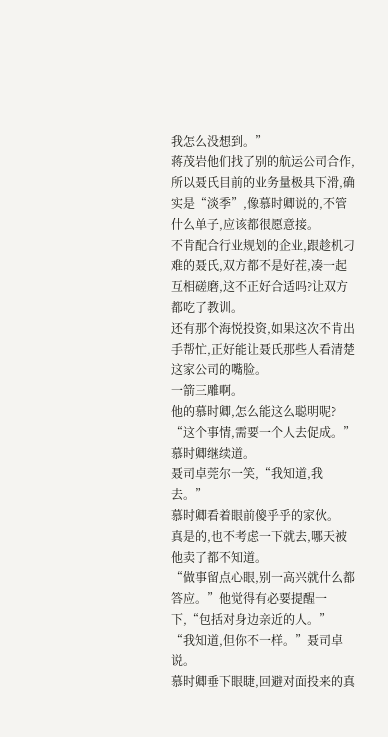我怎么没想到。”
蒋茂岩他们找了别的航运公司合作,所以聂氏目前的业务量极具下滑,确实是“淡季”,像慕时卿说的,不管什么单子,应该都很愿意接。
不肯配合行业规划的企业,跟趁机刁难的聂氏,双方都不是好茬,凑一起互相磋磨,这不正好合适吗?让双方都吃了教训。
还有那个海悦投资,如果这次不肯出手帮忙,正好能让聂氏那些人看清楚这家公司的嘴脸。
一箭三雕啊。
他的慕时卿,怎么能这么聪明呢?
“这个事情,需要一个人去促成。”慕时卿继续道。
聂司卓莞尔一笑,“我知道,我去。”
慕时卿看着眼前傻乎乎的家伙。
真是的,也不考虑一下就去,哪天被他卖了都不知道。
“做事留点心眼,别一高兴就什么都答应。”他觉得有必要提醒一下,“包括对身边亲近的人。”
“我知道,但你不一样。”聂司卓说。
慕时卿垂下眼睫,回避对面投来的真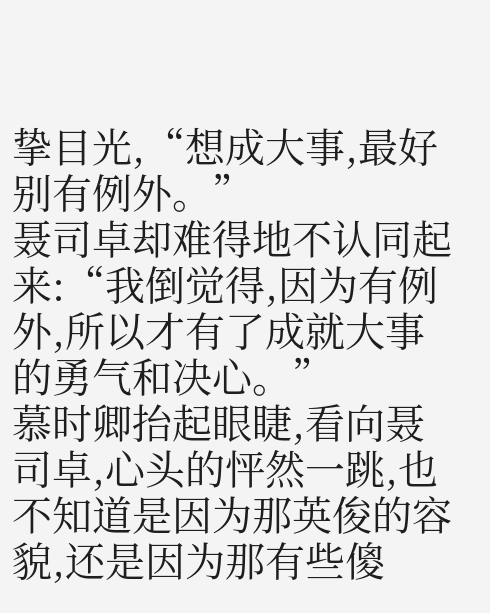挚目光,“想成大事,最好别有例外。”
聂司卓却难得地不认同起来:“我倒觉得,因为有例外,所以才有了成就大事的勇气和决心。”
慕时卿抬起眼睫,看向聂司卓,心头的怦然一跳,也不知道是因为那英俊的容貌,还是因为那有些傻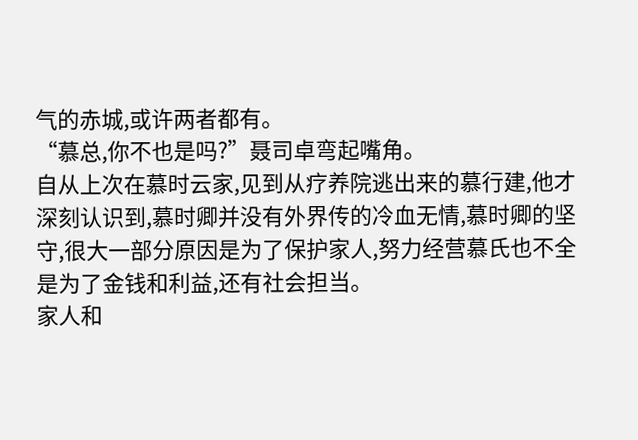气的赤城,或许两者都有。
“慕总,你不也是吗?”聂司卓弯起嘴角。
自从上次在慕时云家,见到从疗养院逃出来的慕行建,他才深刻认识到,慕时卿并没有外界传的冷血无情,慕时卿的坚守,很大一部分原因是为了保护家人,努力经营慕氏也不全是为了金钱和利益,还有社会担当。
家人和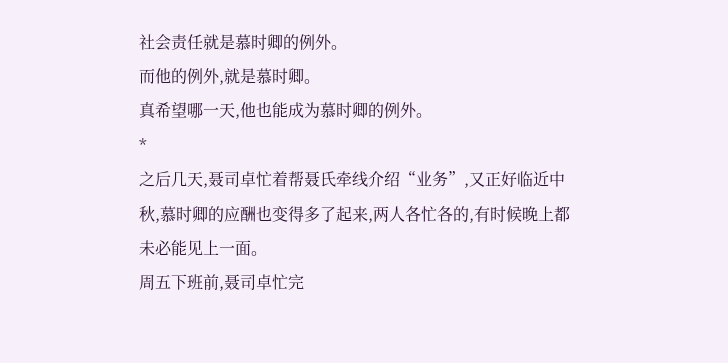社会责任就是慕时卿的例外。
而他的例外,就是慕时卿。
真希望哪一天,他也能成为慕时卿的例外。
*
之后几天,聂司卓忙着帮聂氏牵线介绍“业务”,又正好临近中秋,慕时卿的应酬也变得多了起来,两人各忙各的,有时候晚上都未必能见上一面。
周五下班前,聂司卓忙完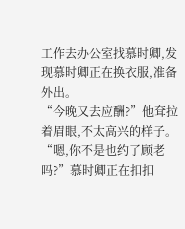工作去办公室找慕时卿,发现慕时卿正在换衣服,准备外出。
“今晚又去应酬?”他耷拉着眉眼,不太高兴的样子。
“嗯,你不是也约了顾老吗?”慕时卿正在扣扣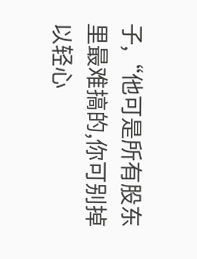子,“他可是所有股东里最难搞的,你可别掉以轻心